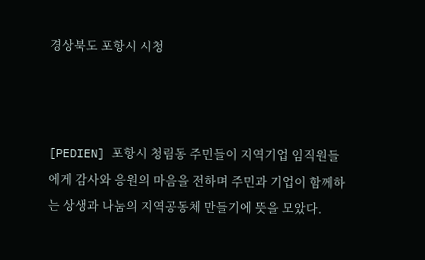경상북도 포항시 시청



[PEDIEN] 포항시 청림동 주민들이 지역기업 임직원들에게 감사와 응원의 마음을 전하며 주민과 기업이 함께하는 상생과 나눔의 지역공동체 만들기에 뜻을 모았다.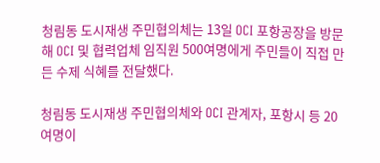청림동 도시재생 주민협의체는 13일 OCI 포항공장을 방문해 OCI 및 협력업체 임직원 500여명에게 주민들이 직접 만든 수제 식혜를 전달했다.

청림동 도시재생 주민협의체와 OCI 관계자, 포항시 등 20여명이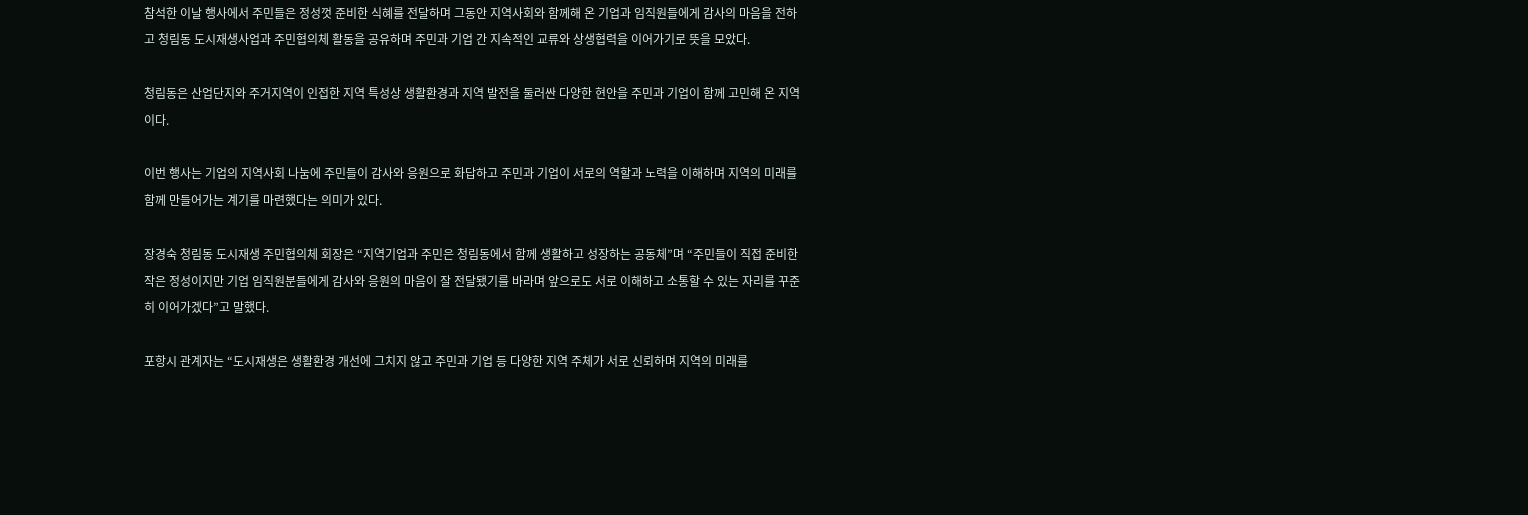참석한 이날 행사에서 주민들은 정성껏 준비한 식혜를 전달하며 그동안 지역사회와 함께해 온 기업과 임직원들에게 감사의 마음을 전하고 청림동 도시재생사업과 주민협의체 활동을 공유하며 주민과 기업 간 지속적인 교류와 상생협력을 이어가기로 뜻을 모았다.

청림동은 산업단지와 주거지역이 인접한 지역 특성상 생활환경과 지역 발전을 둘러싼 다양한 현안을 주민과 기업이 함께 고민해 온 지역이다.

이번 행사는 기업의 지역사회 나눔에 주민들이 감사와 응원으로 화답하고 주민과 기업이 서로의 역할과 노력을 이해하며 지역의 미래를 함께 만들어가는 계기를 마련했다는 의미가 있다.

장경숙 청림동 도시재생 주민협의체 회장은 “지역기업과 주민은 청림동에서 함께 생활하고 성장하는 공동체”며 “주민들이 직접 준비한 작은 정성이지만 기업 임직원분들에게 감사와 응원의 마음이 잘 전달됐기를 바라며 앞으로도 서로 이해하고 소통할 수 있는 자리를 꾸준히 이어가겠다”고 말했다.

포항시 관계자는 “도시재생은 생활환경 개선에 그치지 않고 주민과 기업 등 다양한 지역 주체가 서로 신뢰하며 지역의 미래를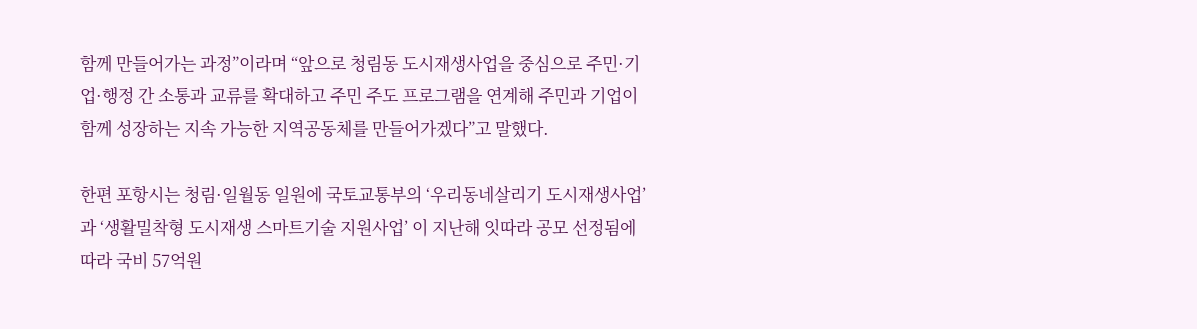함께 만들어가는 과정”이라며 “앞으로 청림동 도시재생사업을 중심으로 주민·기업·행정 간 소통과 교류를 확대하고 주민 주도 프로그램을 연계해 주민과 기업이 함께 성장하는 지속 가능한 지역공동체를 만들어가겠다”고 말했다.

한편 포항시는 청림·일월동 일원에 국토교통부의 ‘우리동네살리기 도시재생사업’과 ‘생활밀착형 도시재생 스마트기술 지원사업’ 이 지난해 잇따라 공모 선정됨에 따라 국비 57억원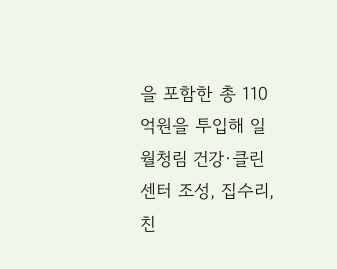을 포함한 총 110억원을 투입해 일월청림 건강·클린센터 조성, 집수리, 친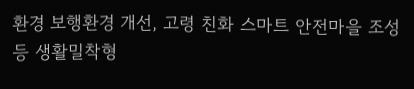환경 보행환경 개선, 고령 친화 스마트 안전마을 조성 등 생활밀착형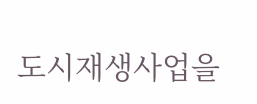도시재생사업을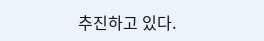추진하고 있다.